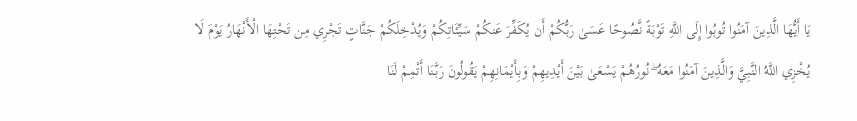يَا أَيُّهَا الَّذِينَ آمَنُوا تُوبُوا إِلَى اللَّهِ تَوْبَةً نَّصُوحًا عَسَىٰ رَبُّكُمْ أَن يُكَفِّرَ عَنكُمْ سَيِّئَاتِكُمْ وَيُدْخِلَكُمْ جَنَّاتٍ تَجْرِي مِن تَحْتِهَا الْأَنْهَارُ يَوْمَ لَا يُخْزِي اللَّهُ النَّبِيَّ وَالَّذِينَ آمَنُوا مَعَهُ ۖ نُورُهُمْ يَسْعَىٰ بَيْنَ أَيْدِيهِمْ وَبِأَيْمَانِهِمْ يَقُولُونَ رَبَّنَا أَتْمِمْ لَنَا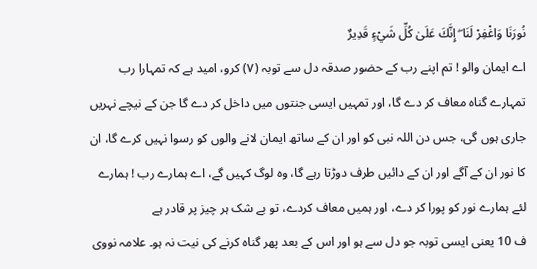نُورَنَا وَاغْفِرْ لَنَا ۖ إِنَّكَ عَلَىٰ كُلِّ شَيْءٍ قَدِيرٌ
اے ایمان والو ! تم اپنے رب کے حضور صدقہ دل سے توبہ (٧) کرو، امید ہے کہ تمہارا رب تمہارے گناہ معاف کر دے گا، اور تمہیں ایسی جنتوں میں داخل کر دے گا جن کے نیچے نہریں جاری ہوں گی، جس دن اللہ نبی کو اور ان کے ساتھ ایمان لانے والوں کو رسوا نہیں کرے گا، ان کا نور ان کے آگے اور ان کے دائیں طرف دوڑتا رہے گا، وہ لوگ کہیں گے، اے ہمارے رب ! ہمارے لئے ہمارے نور کو پورا کر دے، اور ہمیں معاف کردے، تو بے شک ہر چیز پر قادر ہے
ف 10 یعنی ایسی توبہ جو دل سے ہو اور اس کے بعد پھر گناہ کرنے کی نیت نہ ہو۔ علامہ نووی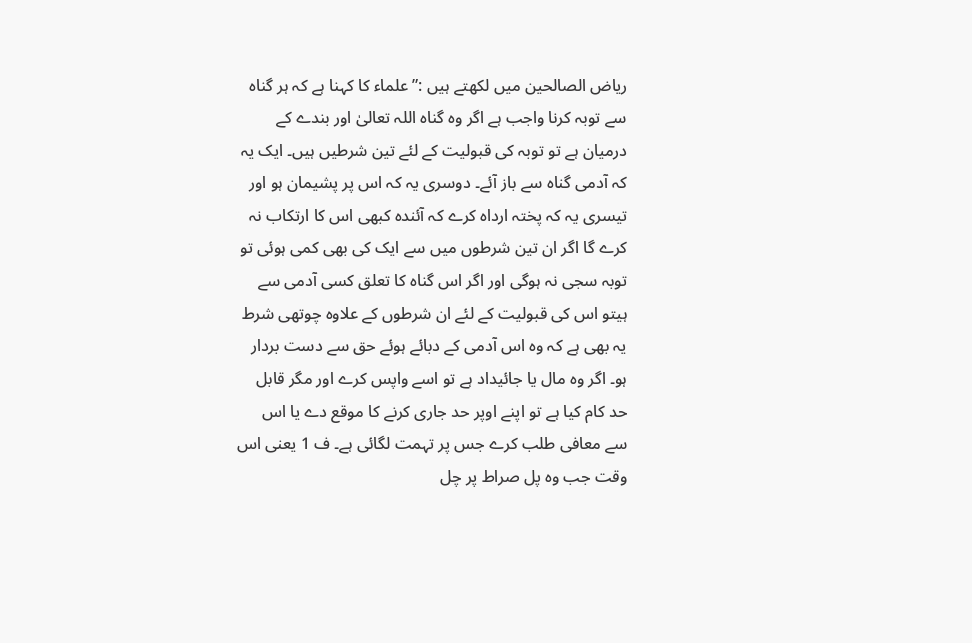ریاض الصالحین میں لکھتے ہیں :” علماء کا کہنا ہے کہ ہر گناہ سے توبہ کرنا واجب ہے اگر وہ گناہ اللہ تعالیٰ اور بندے کے درمیان ہے تو توبہ کی قبولیت کے لئے تین شرطیں ہیں۔ ایک یہ کہ آدمی گناہ سے باز آئے۔ دوسری یہ کہ اس پر پشیمان ہو اور تیسری یہ کہ پختہ ارداہ کرے کہ آئندہ کبھی اس کا ارتکاب نہ کرے گا اگر ان تین شرطوں میں سے ایک کی بھی کمی ہوئی تو توبہ سجی نہ ہوگی اور اگر اس گناہ کا تعلق کسی آدمی سے ہیتو اس کی قبولیت کے لئے ان شرطوں کے علاوہ چوتھی شرط یہ بھی ہے کہ وہ اس آدمی کے دبائے ہوئے حق سے دست بردار ہو۔ اگر وہ مال یا جائیداد ہے تو اسے واپس کرے اور مگر قابل حد کام کیا ہے تو اپنے اوپر حد جاری کرنے کا موقع دے یا اس سے معافی طلب کرے جس پر تہمت لگائی ہے۔ ف 1 یعنی اس وقت جب وہ پل صراط پر چل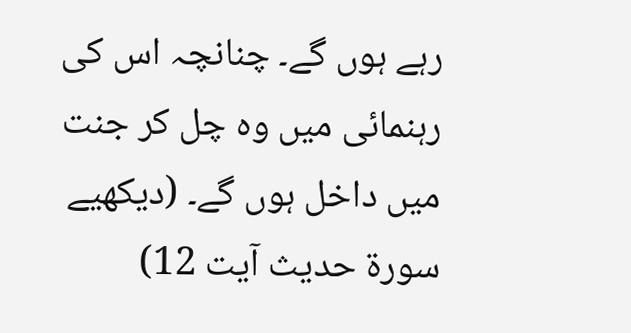رہے ہوں گے۔ چنانچہ اس کی رہنمائی میں وہ چل کر جنت میں داخل ہوں گے۔ (دیکھیے سورۃ حدیث آیت 12)